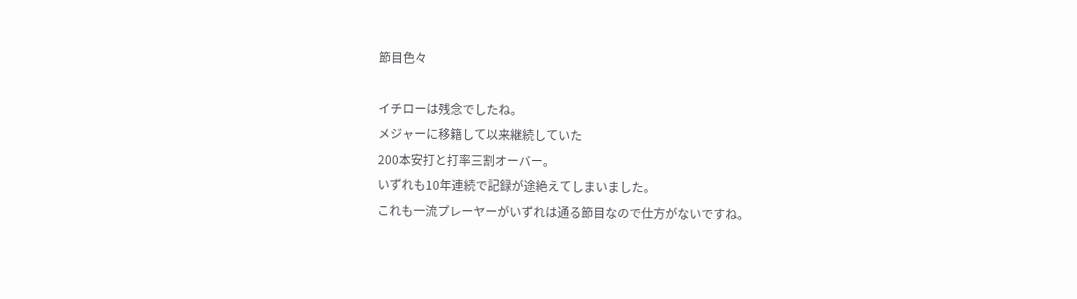節目色々

イチローは残念でしたね。
メジャーに移籍して以来継続していた
200本安打と打率三割オーバー。
いずれも10年連続で記録が途絶えてしまいました。
これも一流プレーヤーがいずれは通る節目なので仕方がないですね。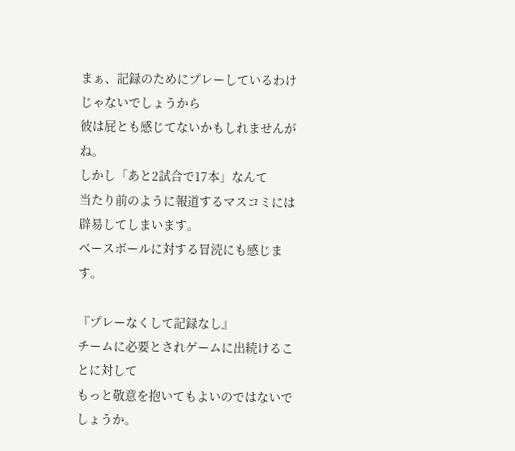まぁ、記録のためにプレーしているわけじゃないでしょうから
彼は屁とも感じてないかもしれませんがね。
しかし「あと2試合で17本」なんて
当たり前のように報道するマスコミには辟易してしまいます。
ベースボールに対する冒涜にも感じます。

『プレーなくして記録なし』
チームに必要とされゲームに出続けることに対して
もっと敬意を抱いてもよいのではないでしょうか。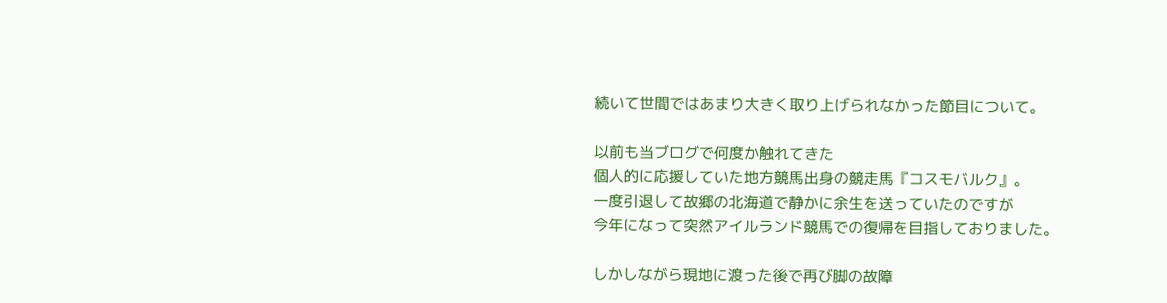続いて世間ではあまり大きく取り上げられなかった節目について。

以前も当ブログで何度か触れてきた
個人的に応援していた地方競馬出身の競走馬『コスモバルク』。
一度引退して故郷の北海道で静かに余生を送っていたのですが
今年になって突然アイルランド競馬での復帰を目指しておりました。

しかしながら現地に渡った後で再び脚の故障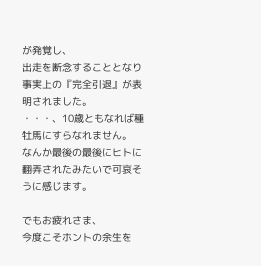が発覚し、
出走を断念することとなり事実上の『完全引退』が表明されました。
・・・、10歳ともなれば種牡馬にすらなれません。
なんか最後の最後にヒトに翻弄されたみたいで可哀そうに感じます。

でもお疲れさま、
今度こそホントの余生を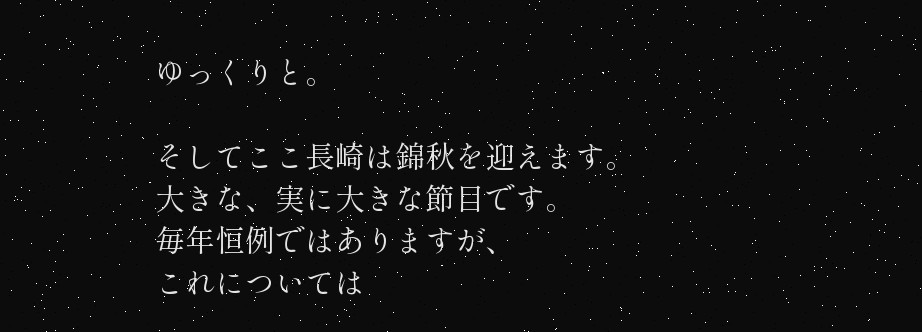ゆっくりと。

そしてここ長崎は錦秋を迎えます。
大きな、実に大きな節目です。
毎年恒例ではありますが、
これについては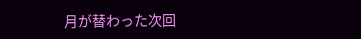月が替わった次回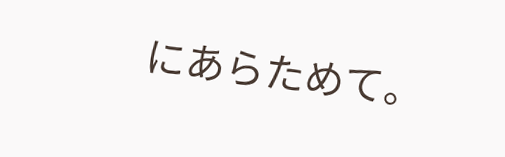にあらためて。